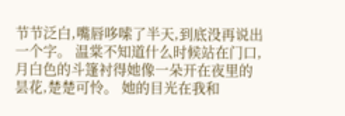节节泛白,嘴唇哆嗦了半天,到底没再说出一个字。 温棠不知道什么时候站在门口,月白色的斗篷衬得她像一朵开在夜里的昙花,楚楚可怜。 她的目光在我和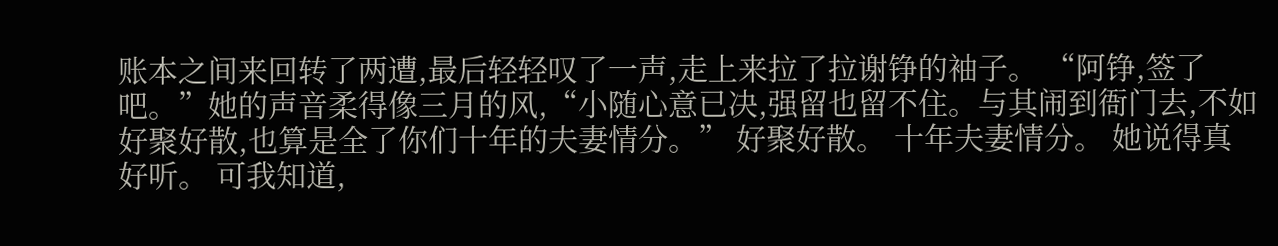账本之间来回转了两遭,最后轻轻叹了一声,走上来拉了拉谢铮的袖子。 “阿铮,签了吧。”她的声音柔得像三月的风,“小随心意已决,强留也留不住。与其闹到衙门去,不如好聚好散,也算是全了你们十年的夫妻情分。” 好聚好散。 十年夫妻情分。 她说得真好听。 可我知道,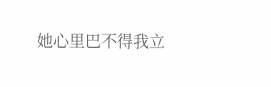她心里巴不得我立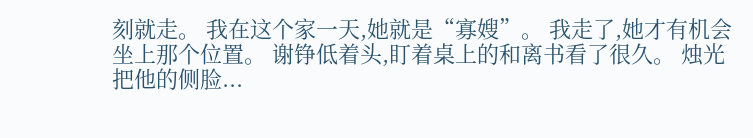刻就走。 我在这个家一天,她就是“寡嫂”。 我走了,她才有机会坐上那个位置。 谢铮低着头,盯着桌上的和离书看了很久。 烛光把他的侧脸...